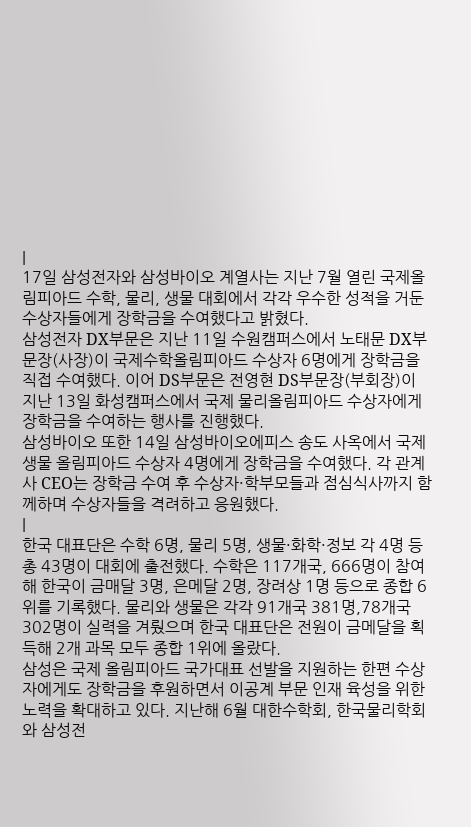|
17일 삼성전자와 삼성바이오 계열사는 지난 7월 열린 국제올림피아드 수학, 물리, 생물 대회에서 각각 우수한 성적을 거둔 수상자들에게 장학금을 수여했다고 밝혔다.
삼성전자 DX부문은 지난 11일 수원캠퍼스에서 노태문 DX부문장(사장)이 국제수학올림피아드 수상자 6명에게 장학금을 직접 수여했다. 이어 DS부문은 전영현 DS부문장(부회장)이 지난 13일 화성캠퍼스에서 국제 물리올림피아드 수상자에게 장학금을 수여하는 행사를 진행했다.
삼성바이오 또한 14일 삼성바이오에피스 송도 사옥에서 국제 생물 올림피아드 수상자 4명에게 장학금을 수여했다. 각 관계사 CEO는 장학금 수여 후 수상자·학부모들과 점심식사까지 함께하며 수상자들을 격려하고 응원했다.
|
한국 대표단은 수학 6명, 물리 5명, 생물·화학·정보 각 4명 등 총 43명이 대회에 출전했다. 수학은 117개국, 666명이 참여해 한국이 금매달 3명, 은메달 2명, 장려상 1명 등으로 종합 6위를 기록했다. 물리와 생물은 각각 91개국 381명,78개국 302명이 실력을 겨뤘으며 한국 대표단은 전원이 금메달을 획득해 2개 과목 모두 종합 1위에 올랐다.
삼성은 국제 올림피아드 국가대표 선발을 지원하는 한편 수상자에게도 장학금을 후원하면서 이공계 부문 인재 육성을 위한 노력을 확대하고 있다. 지난해 6월 대한수학회, 한국물리학회와 삼성전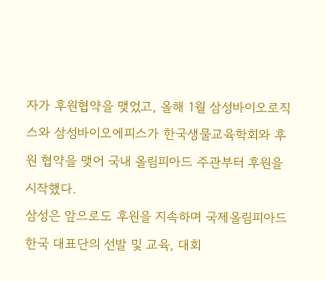자가 후원협약을 맺었고, 올해 1월 삼성바이오로직스와 삼성바이오에피스가 한국생물교육학회와 후원 협약을 맺어 국내 올림피아드 주관부터 후원을 시작했다.
삼성은 앞으로도 후원을 지속하며 국제올림피아드 한국 대표단의 선발 및 교육, 대회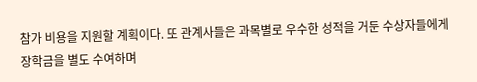참가 비용을 지원할 계획이다. 또 관계사들은 과목별로 우수한 성적을 거둔 수상자들에게 장학금을 별도 수여하며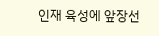인재 육성에 앞장선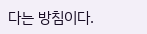다는 방침이다.